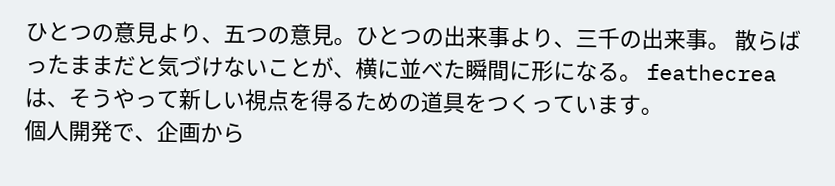ひとつの意見より、五つの意見。ひとつの出来事より、三千の出来事。 散らばったままだと気づけないことが、横に並べた瞬間に形になる。 feathecrea は、そうやって新しい視点を得るための道具をつくっています。
個人開発で、企画から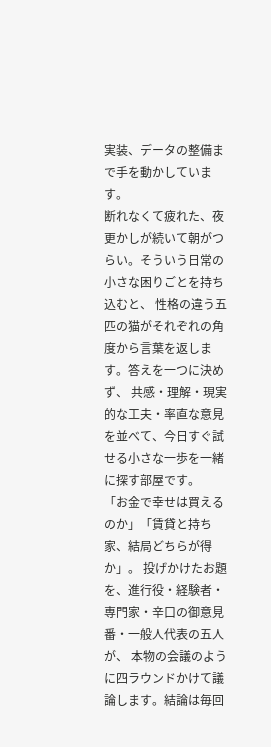実装、データの整備まで手を動かしています。
断れなくて疲れた、夜更かしが続いて朝がつらい。そういう日常の小さな困りごとを持ち込むと、 性格の違う五匹の猫がそれぞれの角度から言葉を返します。答えを一つに決めず、 共感・理解・現実的な工夫・率直な意見を並べて、今日すぐ試せる小さな一歩を一緒に探す部屋です。
「お金で幸せは買えるのか」「賃貸と持ち家、結局どちらが得か」。 投げかけたお題を、進行役・経験者・専門家・辛口の御意見番・一般人代表の五人が、 本物の会議のように四ラウンドかけて議論します。結論は毎回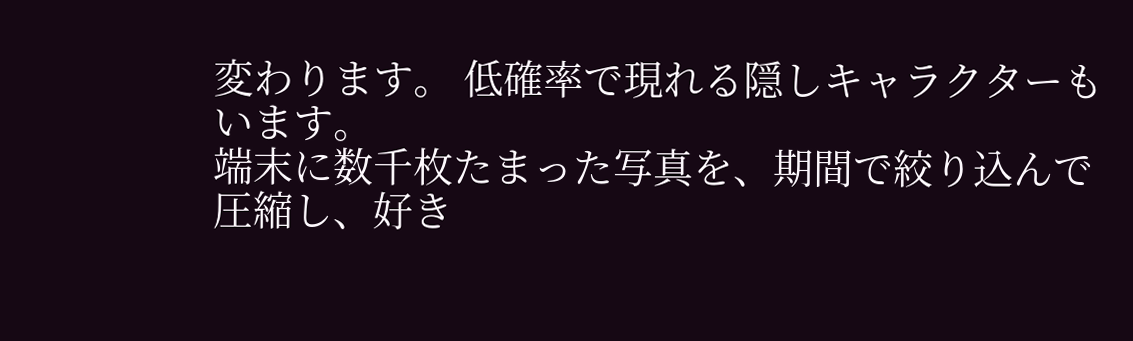変わります。 低確率で現れる隠しキャラクターもいます。
端末に数千枚たまった写真を、期間で絞り込んで圧縮し、好き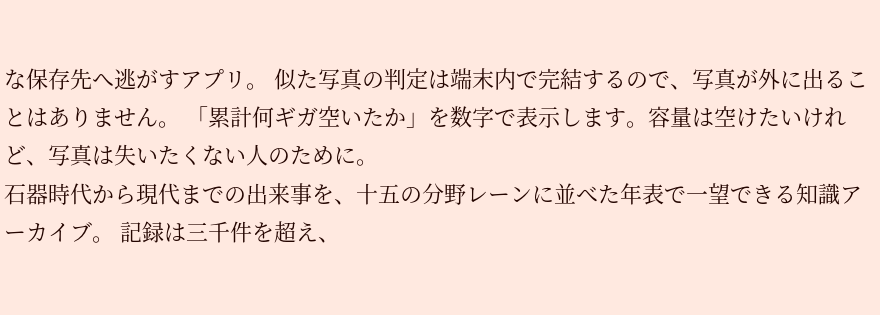な保存先へ逃がすアプリ。 似た写真の判定は端末内で完結するので、写真が外に出ることはありません。 「累計何ギガ空いたか」を数字で表示します。容量は空けたいけれど、写真は失いたくない人のために。
石器時代から現代までの出来事を、十五の分野レーンに並べた年表で一望できる知識アーカイブ。 記録は三千件を超え、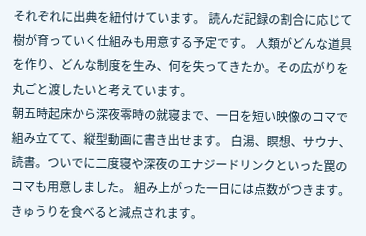それぞれに出典を紐付けています。 読んだ記録の割合に応じて樹が育っていく仕組みも用意する予定です。 人類がどんな道具を作り、どんな制度を生み、何を失ってきたか。その広がりを丸ごと渡したいと考えています。
朝五時起床から深夜零時の就寝まで、一日を短い映像のコマで組み立てて、縦型動画に書き出せます。 白湯、瞑想、サウナ、読書。ついでに二度寝や深夜のエナジードリンクといった罠のコマも用意しました。 組み上がった一日には点数がつきます。きゅうりを食べると減点されます。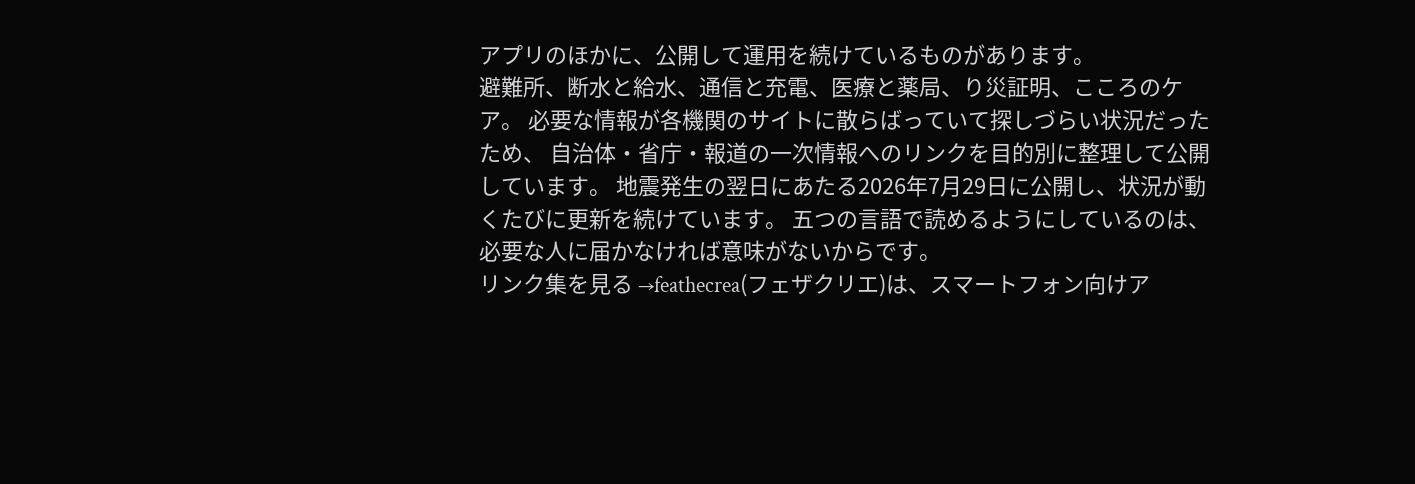アプリのほかに、公開して運用を続けているものがあります。
避難所、断水と給水、通信と充電、医療と薬局、り災証明、こころのケア。 必要な情報が各機関のサイトに散らばっていて探しづらい状況だったため、 自治体・省庁・報道の一次情報へのリンクを目的別に整理して公開しています。 地震発生の翌日にあたる2026年7月29日に公開し、状況が動くたびに更新を続けています。 五つの言語で読めるようにしているのは、必要な人に届かなければ意味がないからです。
リンク集を見る →feathecrea(フェザクリエ)は、スマートフォン向けア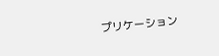プリケーション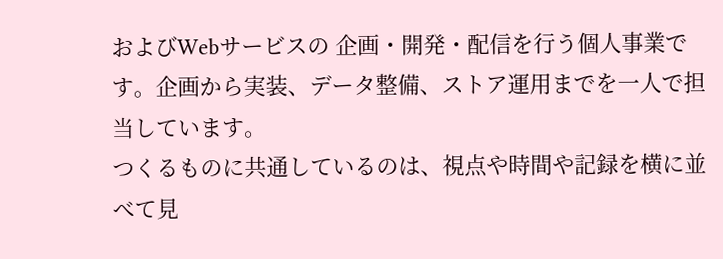およびWebサービスの 企画・開発・配信を行う個人事業です。企画から実装、データ整備、ストア運用までを一人で担当しています。
つくるものに共通しているのは、視点や時間や記録を横に並べて見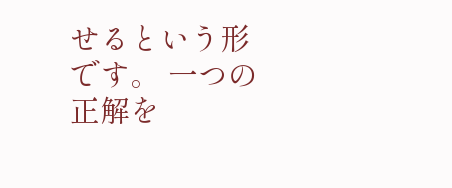せるという形です。 一つの正解を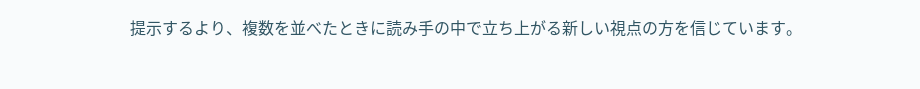提示するより、複数を並べたときに読み手の中で立ち上がる新しい視点の方を信じています。